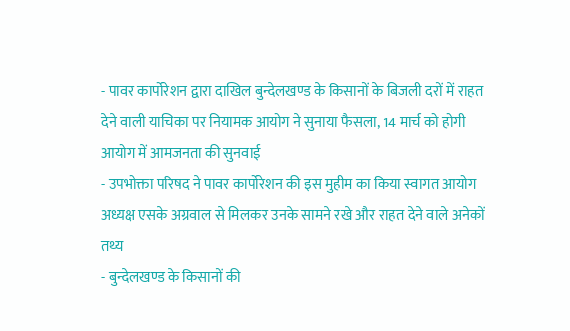- पावर कार्पोरेशन द्वारा दाखिल बुन्देलखण्ड के किसानों के बिजली दरों में राहत देने वाली याचिका पर नियामक आयोग ने सुनाया फैसला, 14 मार्च को होगी आयोग में आमजनता की सुनवाई
- उपभोक्ता परिषद ने पावर कार्पोरेशन की इस मुहीम का किया स्वागत आयोग अध्यक्ष एसके अग्रवाल से मिलकर उनके सामने रखे और राहत देने वाले अनेकों तथ्य
- बुन्देलखण्ड के किसानों की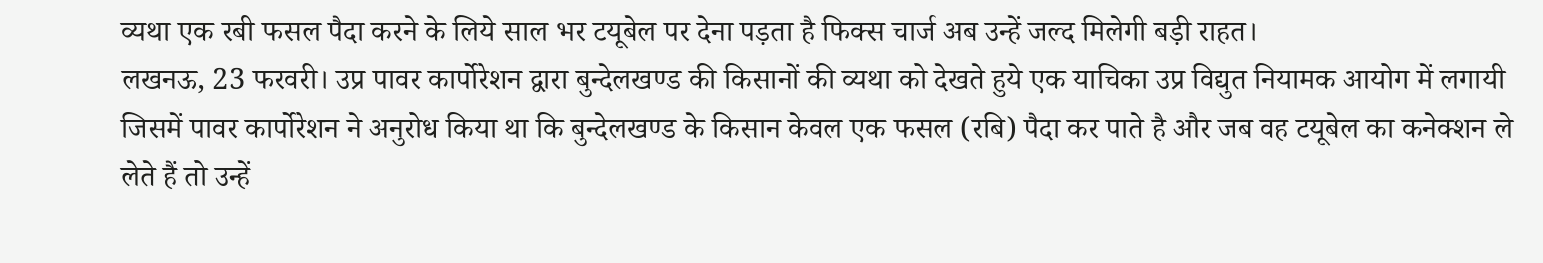व्यथा एक रबी फसल पैदा करने के लिये साल भर टयूबेल पर देना पड़ता है फिक्स चार्ज अब उन्हें जल्द मिलेगी बड़ी राहत।
लखनऊ, 23 फरवरी। उप्र पावर कार्पोरेशन द्वारा बुन्देलखण्ड की किसानों की व्यथा को देखते हुये एक याचिका उप्र विद्युत नियामक आयोग में लगायी जिसमें पावर कार्पोरेशन ने अनुरोध किया था कि बुन्देलखण्ड के किसान केवल एक फसल (रबि) पैदा कर पाते है और जब वह टयूबेल का कनेक्शन ले लेते हैं तो उन्हें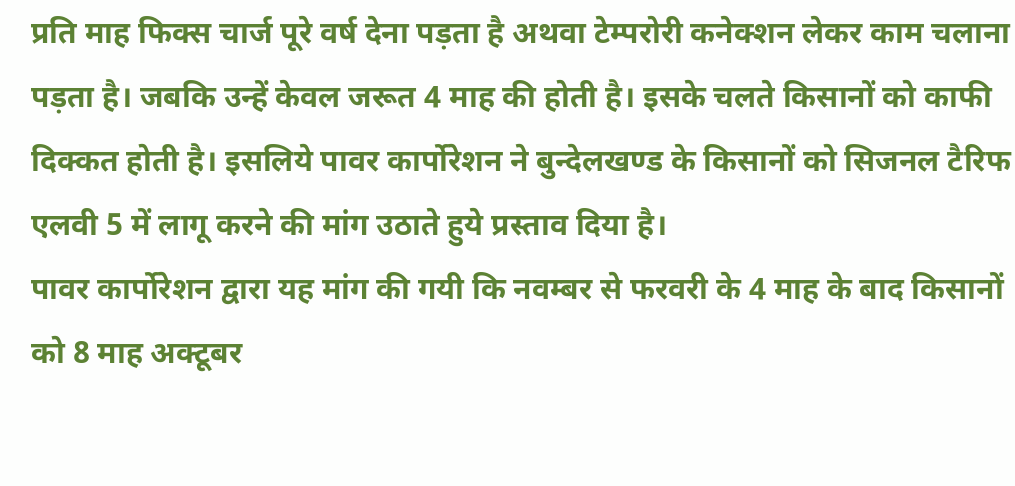प्रति माह फिक्स चार्ज पूरे वर्ष देना पड़ता है अथवा टेम्परोरी कनेक्शन लेकर काम चलाना पड़ता है। जबकि उन्हें केवल जरूत 4 माह की होती है। इसके चलते किसानों को काफी दिक्कत होती है। इसलिये पावर कार्पोरेशन ने बुन्देलखण्ड के किसानों को सिजनल टैरिफ एलवी 5 में लागू करने की मांग उठाते हुये प्रस्ताव दिया है।
पावर कार्पोरेशन द्वारा यह मांग की गयी कि नवम्बर से फरवरी के 4 माह के बाद किसानों को 8 माह अक्टूबर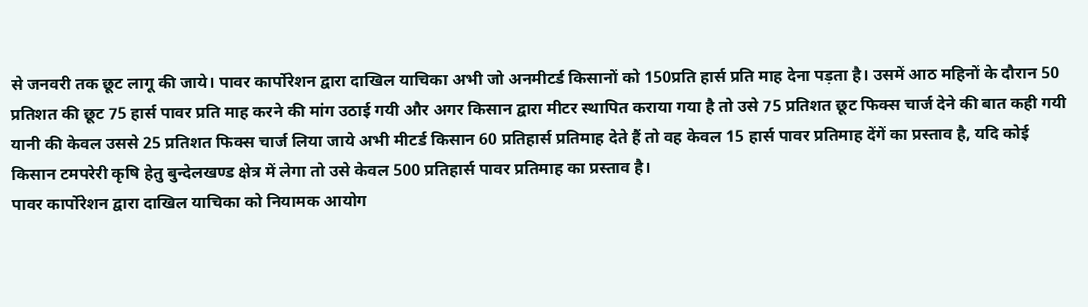से जनवरी तक छूट लागू की जाये। पावर कार्पोरेशन द्वारा दाखिल याचिका अभी जो अनमीटर्ड किसानों को 150प्रति हार्स प्रति माह देना पड़ता है। उसमें आठ महिनों के दौरान 50 प्रतिशत की छूट 75 हार्स पावर प्रति माह करने की मांग उठाई गयी और अगर किसान द्वारा मीटर स्थापित कराया गया है तो उसे 75 प्रतिशत छूट फिक्स चार्ज देने की बात कही गयी यानी की केवल उससे 25 प्रतिशत फिक्स चार्ज लिया जाये अभी मीटर्ड किसान 60 प्रतिहार्स प्रतिमाह देते हैं तो वह केवल 15 हार्स पावर प्रतिमाह देंगें का प्रस्ताव है, यदि कोई किसान टमपरेरी कृषि हेतु बुन्देलखण्ड क्षेत्र में लेगा तो उसे केवल 500 प्रतिहार्स पावर प्रतिमाह का प्रस्ताव है।
पावर कार्पोरेशन द्वारा दाखिल याचिका को नियामक आयोग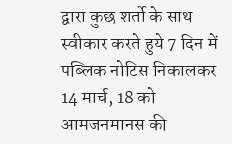द्वारा कुछ शर्तो के साथ स्वीकार करते हुये 7 दिन में पब्लिक नोटिस निकालकर 14 मार्च, 18 को आमजनमानस की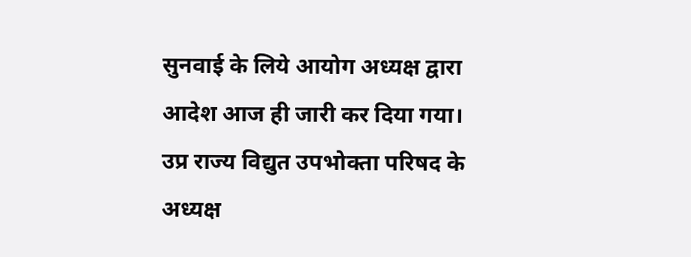सुनवाई के लिये आयोग अध्यक्ष द्वारा आदेश आज ही जारी कर दिया गया।
उप्र राज्य विद्युत उपभोक्ता परिषद के अध्यक्ष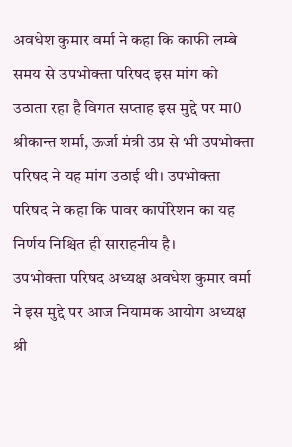अवधेश कुमार वर्मा ने कहा कि काफी लम्बे समय से उपभोक्ता परिषद इस मांग को उठाता रहा है विगत सप्ताह इस मुद्दे पर मा0 श्रीकान्त शर्मा, ऊर्जा मंत्री उप्र से भी उपभोक्ता परिषद ने यह मांग उठाई थी। उपभोक्ता परिषद ने कहा कि पावर कार्पोरेशन का यह निर्णय निश्चित ही साराहनीय है।
उपभोक्ता परिषद अध्यक्ष अवधेश कुमार वर्मा ने इस मुद्दे पर आज नियामक आयोग अध्यक्ष श्री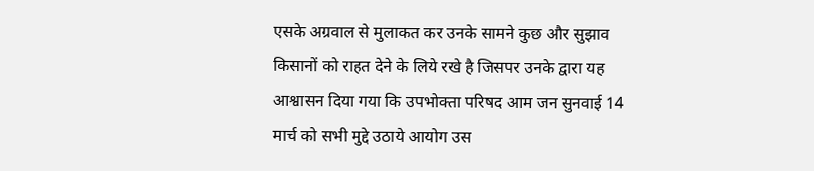एसके अग्रवाल से मुलाकत कर उनके सामने कुछ और सुझाव किसानों को राहत देने के लिये रखे है जिसपर उनके द्वारा यह आश्वासन दिया गया कि उपभोक्ता परिषद आम जन सुनवाई 14 मार्च को सभी मुद्दे उठाये आयोग उस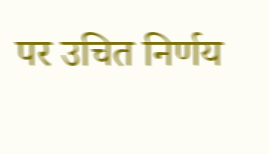पर उचित निर्णय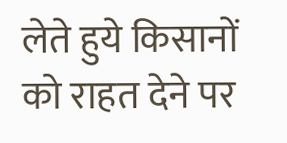लेते हुये किसानों को राहत देने पर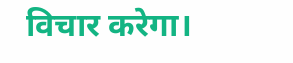विचार करेगा।